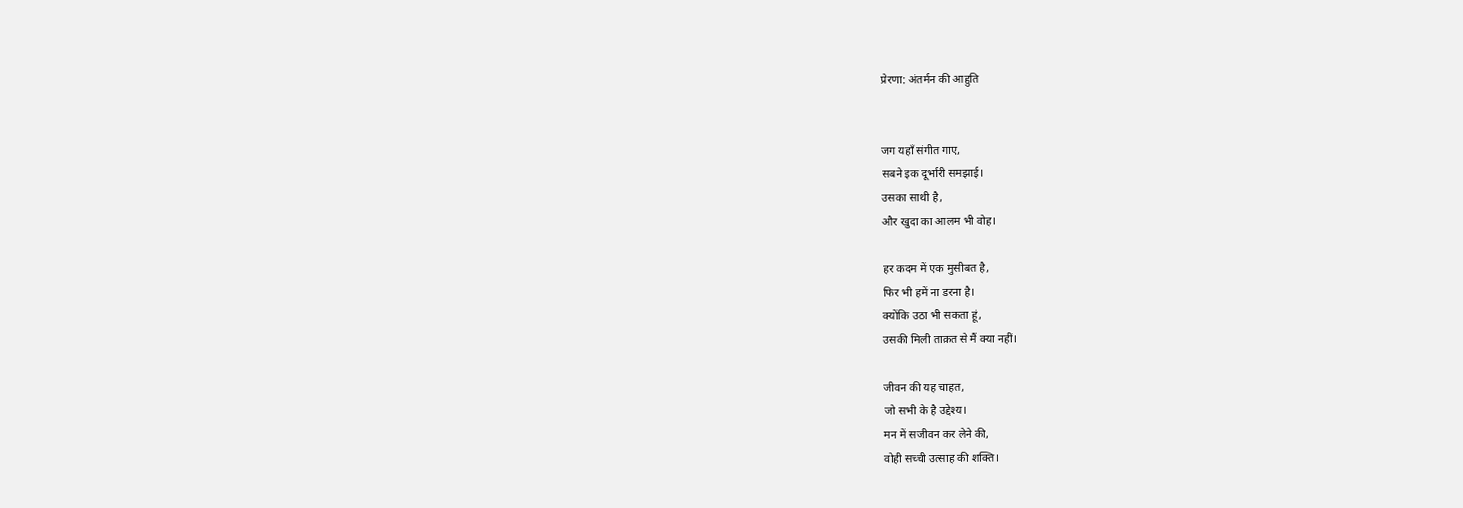प्रेरणा: अंतर्मन की आहुति


जग यहाँ संगीत गाए,
सबने इक दूर्भारी समझाई।
उसका साथी है,
और खुदा का आलम भी वोह।

हर कदम में एक मुसीबत है,
फिर भी हमें ना डरना है।
क्योंकि उठा भी सकता हूं,
उसकी मिली ताक़त से मैं क्या नहीं।

जीवन की यह चाहत,
जो सभी के है उद्देश्य।
मन में सजीवन कर लेने की,
वोही सच्ची उत्साह की शक्ति।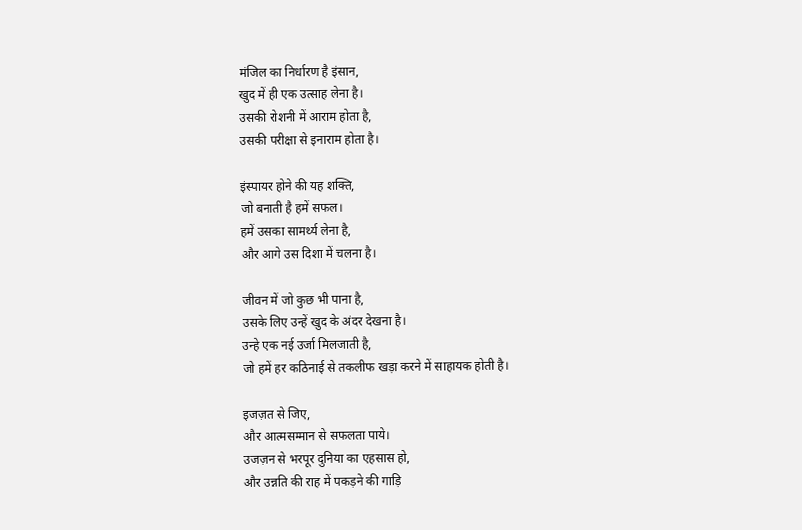मंजिल का निर्धारण है इंसान,
खुद में ही एक उत्साह लेना है।
उसकी रोशनी में आराम होता है,
उसकी परीक्षा से इनाराम होता है।

इंस्पायर होने की यह शक्ति,
जो बनाती है हमें सफल।
हमें उसका सामर्थ्य लेना है,
और आगे उस दिशा में चलना है।

जीवन में जो कुछ भी पाना है,
उसके लिए उन्हें खुद के अंदर देखना है।
उन्हे एक नई उर्जा मिलजाती है,
जो हमें हर कठिनाई से तकलीफ खड़ा करने में साहायक होती है।

इजज़त से जिए,
और आत्मसम्मान से सफलता पाये।
उजज़न से भरपूर दुनिया का एहसास हो,
और उन्नति की राह में पकड़ने की गाड़ि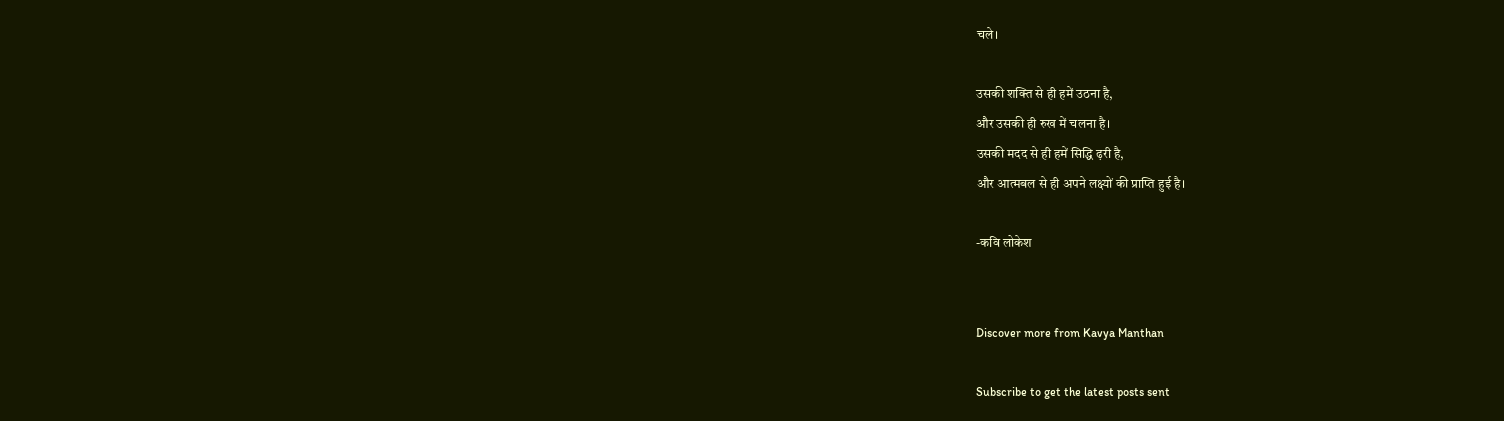चले।

उसकी शक्ति से ही हमें उठना है,
और उसकी ही रुख में चलना है।
उसकी मदद से ही हमें सिद्धि ढ़री है,
और आत्मबल से ही अपने लक्ष्यों की प्राप्ति हुई है।

-कवि लोकेश


Discover more from Kavya Manthan

Subscribe to get the latest posts sent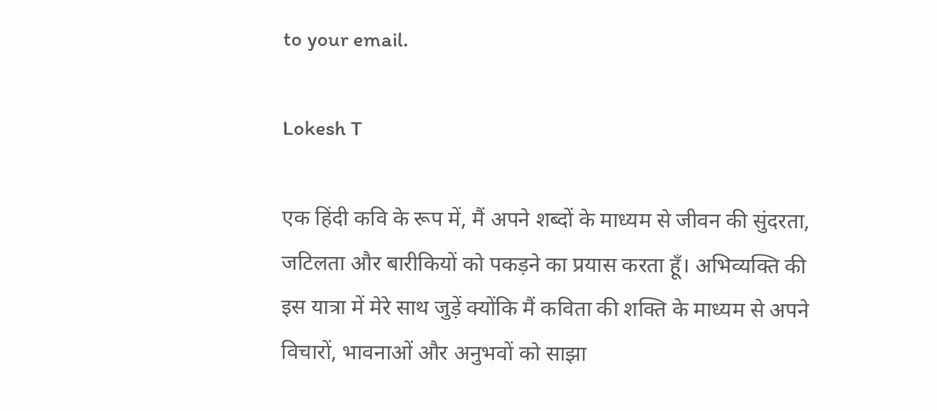to your email.

Lokesh T

एक हिंदी कवि के रूप में, मैं अपने शब्दों के माध्यम से जीवन की सुंदरता, जटिलता और बारीकियों को पकड़ने का प्रयास करता हूँ। अभिव्यक्ति की इस यात्रा में मेरे साथ जुड़ें क्योंकि मैं कविता की शक्ति के माध्यम से अपने विचारों, भावनाओं और अनुभवों को साझा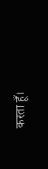करता हूँ।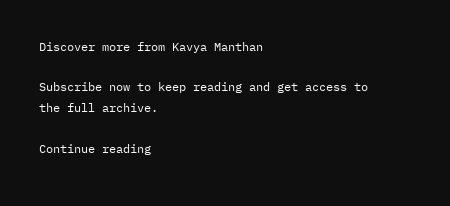Discover more from Kavya Manthan

Subscribe now to keep reading and get access to the full archive.

Continue reading